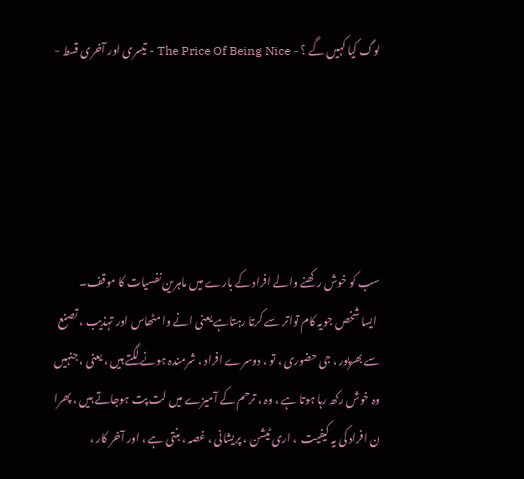لوگ کیا کہیں گے ؟ - The Price Of Being Nice - تیسری اور آخری قسط -





سب کو خوش رکھنے والے افراد کے بارے میں ماہرین نفسیات کا موقف۔
 ایسا شخص جویہ کام تواتر سے کرتا رہتاہے یعنی انے وا مٹھاس اور تہذیب ، تصنع سے بھرپور ، جی حضوری ، تو ، دوسرے افراد ، شرمندہ ہونے لگتے ہیں ، یعنی ، جنہیں وہ خوش رکھ رہا ہوتا ہے ، وہ ، ترحم کے آمیزے میں لت پت ہوجاتے ہیں ، پھرا ن افراد کی یہ کیفیت  ، اری ٹیشن ، پریشانی ، غصہ ، بنتی ہے ، اور آخر کار ،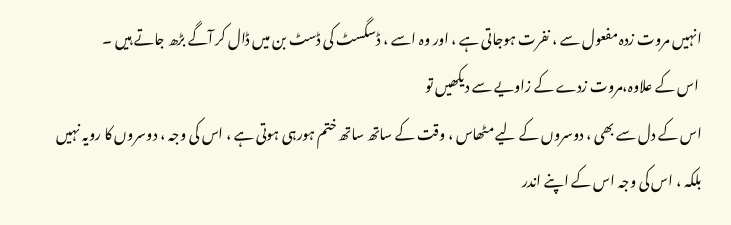انہیں مروت زدہ مفعول سے ، نفرت ہوجاتی ہے ، اور وہ اسے ، ڈسگسٹ کی ڈسٹ بن میں ڈال کر آگے بڑھ جاتے ہیں ۔
 اس کے علاوہ،مروت زدے کے زاویے سے دیکھیں تو
اس کے دل سے بھی ، دوسروں کے لیے مٹھاس ، وقت کے ساتھ ساتھ ختم ہورہی ہوتی ہے ، اس کی وجہ ، دوسروں کا رویہ نہیں بلکہ ، اس کی وجہ اس کے اپنے اندر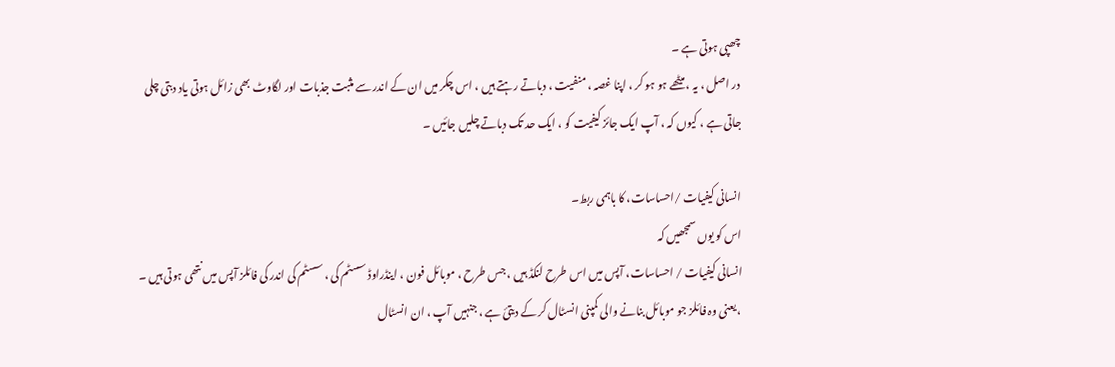چھپی ہوتی ہے ۔
در اصل ، یہ ، میٹھے ہو ہو کر ، اپنا غصہ ، منفیت ، دباتے رہتے ہیں ، اس چکر میں ان کے اندر سے مثبت جذبات اور لگاوٹ بھی زائل ہوتی یاد دبتی چلی جاتی ہے ، کیوں کہ ، آپ ایک جائز کیفیت کو ، ایک حد تک دباتے چلیں جائیں ۔

انسانی کیفیات /احساسات، کا باہمی ربط۔
اس کو یوں سمجھیں کہ
انسانی کیفیات / احساسات، آپس میں اس طرح لنکڈ ہیں ، جس طرح ، موبائل فون ، اینڈراوڈ سسٹم کی ، سسٹم کی اندر کی فائلز آپس میں نتھی ہوتی ہیں ۔
، یعنی وہ فائلز جو موبائل بنانے والی کمپنی انسٹال کر کے دیتئ ہے ، جنہیں آپ ، ان انسٹال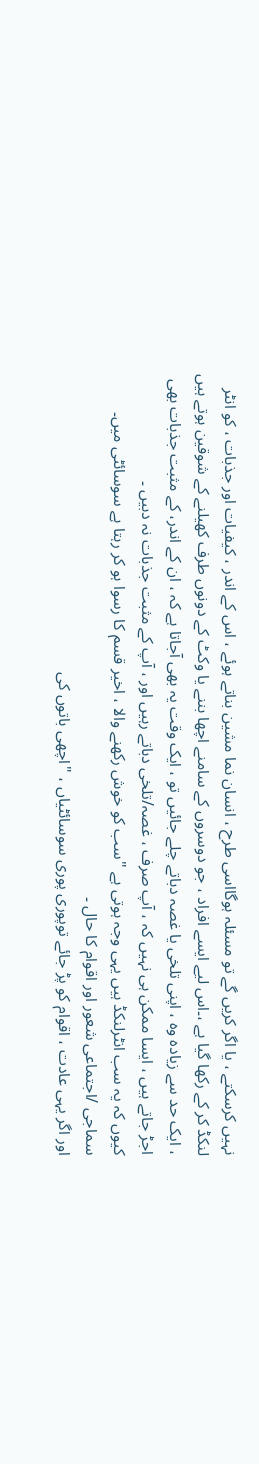نہیں کرسکتے ، یا اگر کریں گے تو مسئلہ ہوگااسی طرح ، انسان نما مشین بناتے ہوئے ، اس کے اندر ، کیفیات اور جذبات ، کو انٹر لنکڈ کر کے رکھا گیا ہے ،۔اس لیے ایسے افراد ، جو دوسروں کے سامنے اچھا بننے یا وکٹ کے دونوں طرف کھیلنے کے شوقین ہوتے ہیں ، ایک حد سے زیادہ وہ ، اپنی تلخی یا غصہ دباتے چلے جائیں تو ، ایک وقت یہ بھی آجاتا ہے کہ ، ان کے اندر، کے مثبت جذبات بھی اجڑ جاتے ہیں ، ایسا ممکن ہی نہیں کہ ، آپ صرف ، غصہ/تلخی دباتے رہیں اور ، آپ کے مثبت جذبات نہ دبیں ۔
کیوں کہ یہ سب انٹرلنکڈ ہیں یہی وجہ ہوتی ہے "سب کو خوش رکھنے والا ، اخیر قسم کا رسوا ہو کر رہتا ہے سوسائٹی میں۔
سماجی /اجتماعی شعور اور اقوام کا حال ۔
اور اگر یہی عادت ، اقوام کو پڑ جائے توپوری پوری سوسائٹیاں ، "اچھی باتوں کی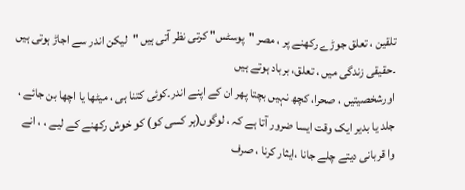تلقین ، تعلق جوڑے رکھنے پر ، مصر "پوسٹس" کرتی نظر آتی ہیں "لیکن اندر سے اجاڑ ہوتی ہیں ۔حقیقی زندگی میں ، تعلق، برباد ہوتے ہیں
اورشخصیتیں ، صحرا، کچھ نہیں بچتا پھر ان کے اپنے اندر۔کوئی کتنا ہی ، میٹھا یا اچھا بن جائے ، جلد یا بدیر ایک وقت ایسا ضرور آتا ہے کہ ، لوگوں(ہر کسی کو) کو خوش رکھنے کے لیے ، ، انے وا قربانی دیتے چلے جانا ،ایثار کرنا ، صرف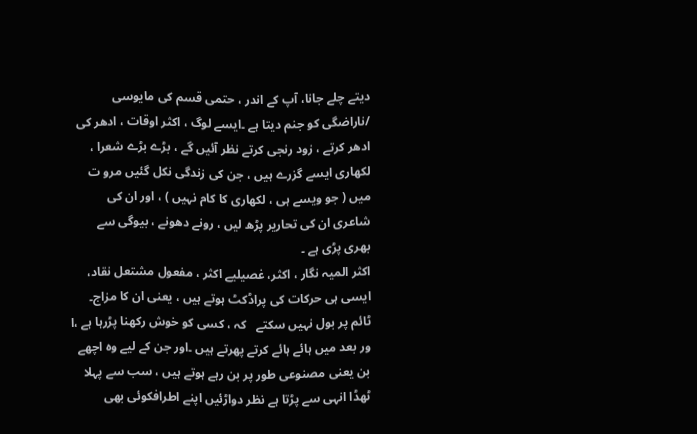دیتے چلے جانا، آپ کے اندر ، حتمی قسم کی مایوسی /ناراضگی کو جنم دیتا ہے ۔ایسے لوگ ، اکثر اوقات ، ادھر کی ادھر کرتے ، زود رنجی کرتے نظر آئیں گے ، بڑے بڑے شعرا ، لکھاری ایسے گزرے ہیں ، جن کی زندگی نکل گئیں مرو ت میں ( جو ویسے ہی ، لکھاری کا کام نہیں ) ، اور ان کی شاعری ان کی تحاریر پڑھ لیں ، رونے دھونے ، بیوگی سے بھری پڑی ہے ۔
اکثر المیہ نگار ، اکثر، غصیلیے اکثر ، مفعول مشتعل نقاد، ایسی ہی حرکات کی پراڈکٹ ہوتے ہیں ، یعنی ان کا مزاج۔
ٹائم پر بول نہیں سکتے   کہ ، کسی کو خوش رکھنا پڑرہا ہے ،ا ور بعد میں ہائے ہائے کرتے پھرتے ہیں ۔اور جن کے لیے وہ اچھے بن یعنی مصنوعی طور پر بن رہے ہوتے ہیں ، سب سے پہلا ٹھڈا انہی سے پڑتا ہے نظر دواڑئیں اپنے اطرافکوئی بھی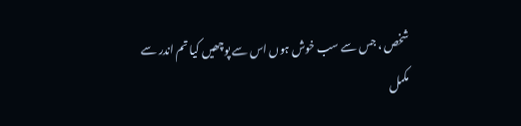شخص ، جس سے سب خوش ہوں اس سے پوچھیں کیا تم اندر سے مکمل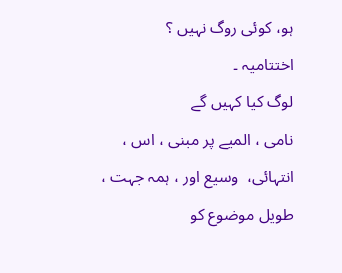ہو، کوئی روگ نہیں ؟
اختتامیہ ۔
لوگ کیا کہیں گے
نامی ، المیے پر مبنی ، اس ، انتہائی،  وسیع اور ، ہمہ جہت ، طویل موضوع کو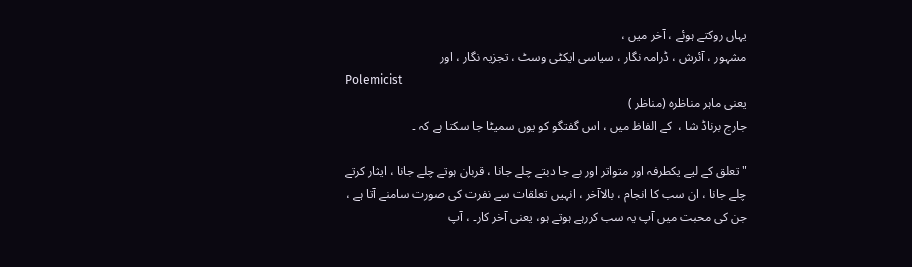یہاں روکتے ہوئے ، آخر میں ،
مشہور ، آئرش ، ڈرامہ نگار ، سیاسی ایکٹی وسٹ ، تجزیہ نگار ، اور
Polemicist
یعنی ماہر مناظرہ (مناظر )
جارج برناڈ شا ،  کے الفاظ میں ، اس گفتگو کو یوں سمیٹا جا سکتا ہے کہ ۔

"تعلق کے لیے یکطرفہ اور متواتر اور بے جا دبتے چلے جانا ، قربان ہوتے چلے جانا ، ایثار کرتے چلے جانا ، ان سب کا انجام ، بالاآخر ، انہیں تعلقات سے نفرت کی صورت سامنے آتا ہے ، جن کی محبت میں آپ یہ سب کررہے ہوتے ہو، یعنی آخر کار۔ ، آپ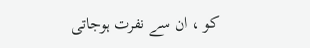کو ، ان سے نفرت ہوجاتی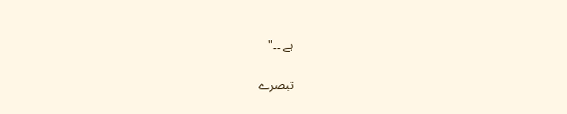ہے ۔۔"

تبصرے